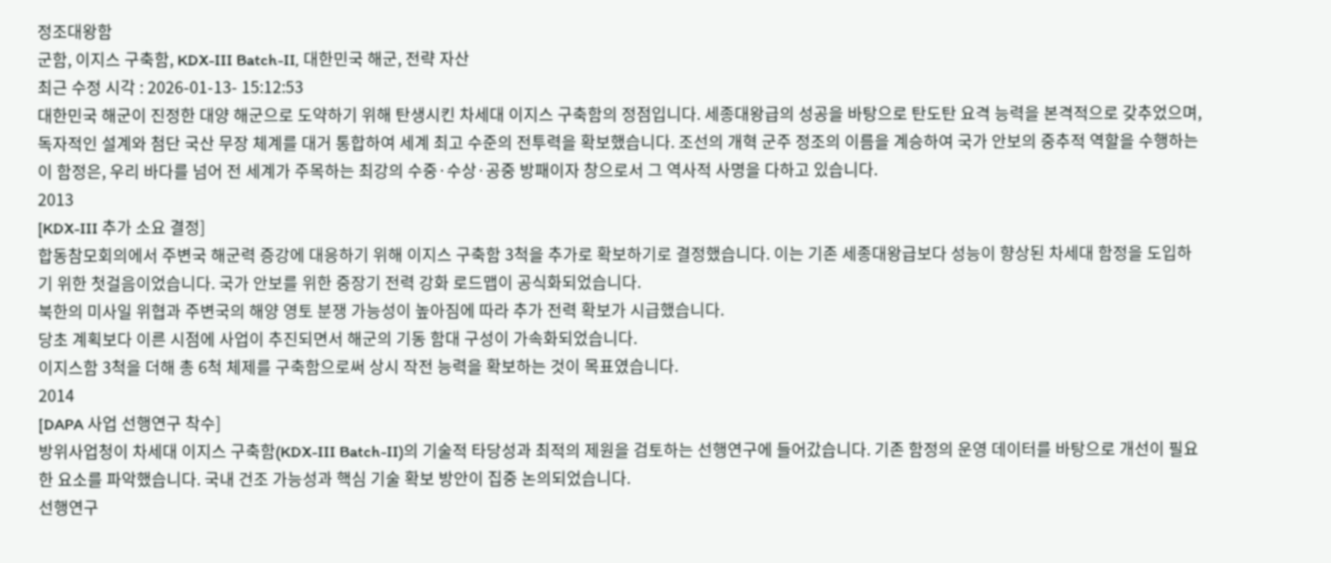정조대왕함
군함, 이지스 구축함, KDX-III Batch-II, 대한민국 해군, 전략 자산
최근 수정 시각 : 2026-01-13- 15:12:53
대한민국 해군이 진정한 대양 해군으로 도약하기 위해 탄생시킨 차세대 이지스 구축함의 정점입니다. 세종대왕급의 성공을 바탕으로 탄도탄 요격 능력을 본격적으로 갖추었으며, 독자적인 설계와 첨단 국산 무장 체계를 대거 통합하여 세계 최고 수준의 전투력을 확보했습니다. 조선의 개혁 군주 정조의 이름을 계승하여 국가 안보의 중추적 역할을 수행하는 이 함정은, 우리 바다를 넘어 전 세계가 주목하는 최강의 수중·수상·공중 방패이자 창으로서 그 역사적 사명을 다하고 있습니다.
2013
[KDX-III 추가 소요 결정]
합동참모회의에서 주변국 해군력 증강에 대응하기 위해 이지스 구축함 3척을 추가로 확보하기로 결정했습니다. 이는 기존 세종대왕급보다 성능이 향상된 차세대 함정을 도입하기 위한 첫걸음이었습니다. 국가 안보를 위한 중장기 전력 강화 로드맵이 공식화되었습니다.
북한의 미사일 위협과 주변국의 해양 영토 분쟁 가능성이 높아짐에 따라 추가 전력 확보가 시급했습니다.
당초 계획보다 이른 시점에 사업이 추진되면서 해군의 기동 함대 구성이 가속화되었습니다.
이지스함 3척을 더해 총 6척 체제를 구축함으로써 상시 작전 능력을 확보하는 것이 목표였습니다.
2014
[DAPA 사업 선행연구 착수]
방위사업청이 차세대 이지스 구축함(KDX-III Batch-II)의 기술적 타당성과 최적의 제원을 검토하는 선행연구에 들어갔습니다. 기존 함정의 운영 데이터를 바탕으로 개선이 필요한 요소를 파악했습니다. 국내 건조 가능성과 핵심 기술 확보 방안이 집중 논의되었습니다.
선행연구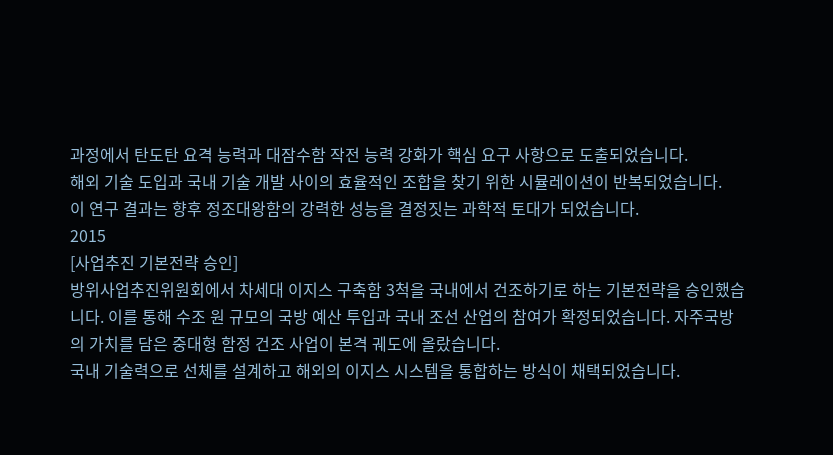과정에서 탄도탄 요격 능력과 대잠수함 작전 능력 강화가 핵심 요구 사항으로 도출되었습니다.
해외 기술 도입과 국내 기술 개발 사이의 효율적인 조합을 찾기 위한 시뮬레이션이 반복되었습니다.
이 연구 결과는 향후 정조대왕함의 강력한 성능을 결정짓는 과학적 토대가 되었습니다.
2015
[사업추진 기본전략 승인]
방위사업추진위원회에서 차세대 이지스 구축함 3척을 국내에서 건조하기로 하는 기본전략을 승인했습니다. 이를 통해 수조 원 규모의 국방 예산 투입과 국내 조선 산업의 참여가 확정되었습니다. 자주국방의 가치를 담은 중대형 함정 건조 사업이 본격 궤도에 올랐습니다.
국내 기술력으로 선체를 설계하고 해외의 이지스 시스템을 통합하는 방식이 채택되었습니다.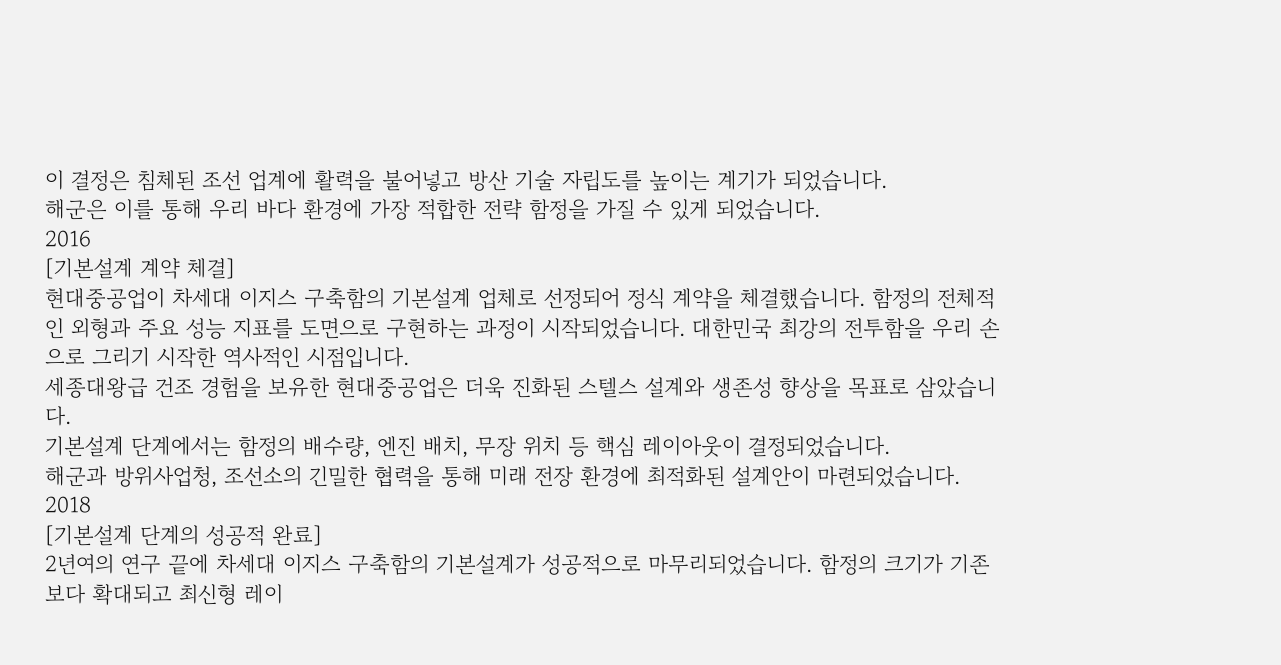이 결정은 침체된 조선 업계에 활력을 불어넣고 방산 기술 자립도를 높이는 계기가 되었습니다.
해군은 이를 통해 우리 바다 환경에 가장 적합한 전략 함정을 가질 수 있게 되었습니다.
2016
[기본설계 계약 체결]
현대중공업이 차세대 이지스 구축함의 기본설계 업체로 선정되어 정식 계약을 체결했습니다. 함정의 전체적인 외형과 주요 성능 지표를 도면으로 구현하는 과정이 시작되었습니다. 대한민국 최강의 전투함을 우리 손으로 그리기 시작한 역사적인 시점입니다.
세종대왕급 건조 경험을 보유한 현대중공업은 더욱 진화된 스텔스 설계와 생존성 향상을 목표로 삼았습니다.
기본설계 단계에서는 함정의 배수량, 엔진 배치, 무장 위치 등 핵심 레이아웃이 결정되었습니다.
해군과 방위사업청, 조선소의 긴밀한 협력을 통해 미래 전장 환경에 최적화된 설계안이 마련되었습니다.
2018
[기본설계 단계의 성공적 완료]
2년여의 연구 끝에 차세대 이지스 구축함의 기본설계가 성공적으로 마무리되었습니다. 함정의 크기가 기존보다 확대되고 최신형 레이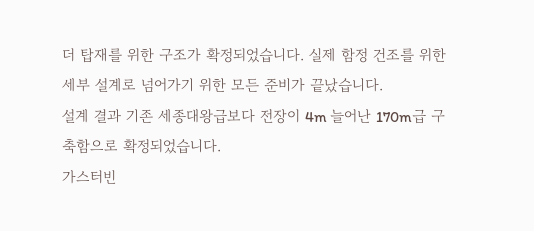더 탑재를 위한 구조가 확정되었습니다. 실제 함정 건조를 위한 세부 설계로 넘어가기 위한 모든 준비가 끝났습니다.
설계 결과 기존 세종대왕급보다 전장이 4m 늘어난 170m급 구축함으로 확정되었습니다.
가스터빈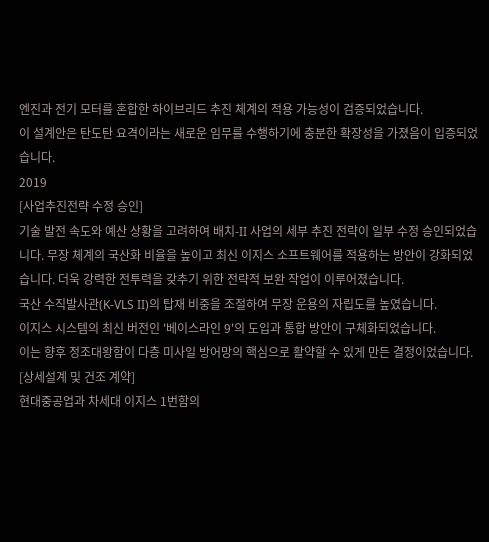엔진과 전기 모터를 혼합한 하이브리드 추진 체계의 적용 가능성이 검증되었습니다.
이 설계안은 탄도탄 요격이라는 새로운 임무를 수행하기에 충분한 확장성을 가졌음이 입증되었습니다.
2019
[사업추진전략 수정 승인]
기술 발전 속도와 예산 상황을 고려하여 배치-II 사업의 세부 추진 전략이 일부 수정 승인되었습니다. 무장 체계의 국산화 비율을 높이고 최신 이지스 소프트웨어를 적용하는 방안이 강화되었습니다. 더욱 강력한 전투력을 갖추기 위한 전략적 보완 작업이 이루어졌습니다.
국산 수직발사관(K-VLS II)의 탑재 비중을 조절하여 무장 운용의 자립도를 높였습니다.
이지스 시스템의 최신 버전인 '베이스라인 9'의 도입과 통합 방안이 구체화되었습니다.
이는 향후 정조대왕함이 다층 미사일 방어망의 핵심으로 활약할 수 있게 만든 결정이었습니다.
[상세설계 및 건조 계약]
현대중공업과 차세대 이지스 1번함의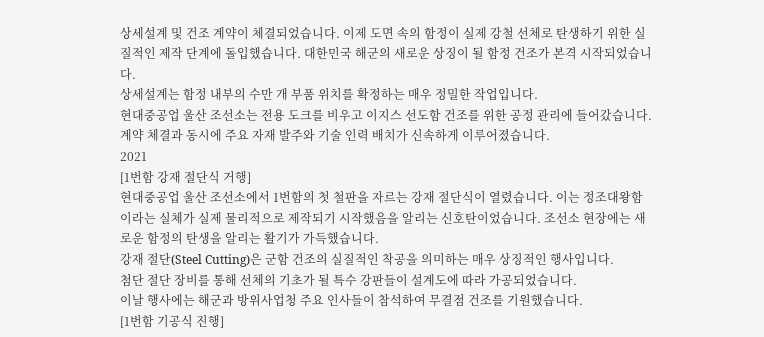상세설계 및 건조 계약이 체결되었습니다. 이제 도면 속의 함정이 실제 강철 선체로 탄생하기 위한 실질적인 제작 단계에 돌입했습니다. 대한민국 해군의 새로운 상징이 될 함정 건조가 본격 시작되었습니다.
상세설계는 함정 내부의 수만 개 부품 위치를 확정하는 매우 정밀한 작업입니다.
현대중공업 울산 조선소는 전용 도크를 비우고 이지스 선도함 건조를 위한 공정 관리에 들어갔습니다.
계약 체결과 동시에 주요 자재 발주와 기술 인력 배치가 신속하게 이루어졌습니다.
2021
[1번함 강재 절단식 거행]
현대중공업 울산 조선소에서 1번함의 첫 철판을 자르는 강재 절단식이 열렸습니다. 이는 정조대왕함이라는 실체가 실제 물리적으로 제작되기 시작했음을 알리는 신호탄이었습니다. 조선소 현장에는 새로운 함정의 탄생을 알리는 활기가 가득했습니다.
강재 절단(Steel Cutting)은 군함 건조의 실질적인 착공을 의미하는 매우 상징적인 행사입니다.
첨단 절단 장비를 통해 선체의 기초가 될 특수 강판들이 설계도에 따라 가공되었습니다.
이날 행사에는 해군과 방위사업청 주요 인사들이 참석하여 무결점 건조를 기원했습니다.
[1번함 기공식 진행]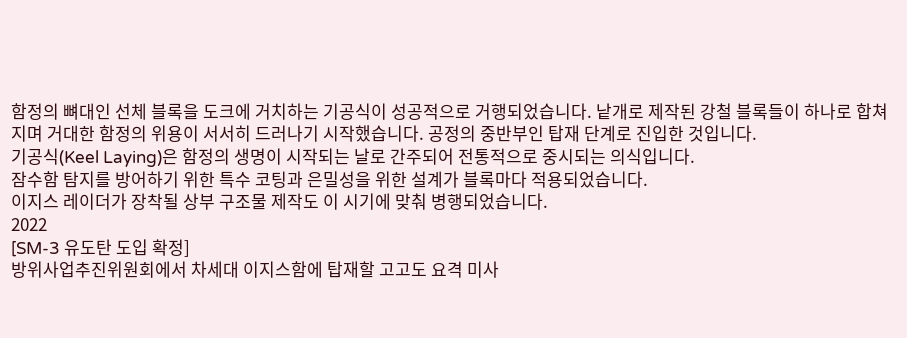함정의 뼈대인 선체 블록을 도크에 거치하는 기공식이 성공적으로 거행되었습니다. 낱개로 제작된 강철 블록들이 하나로 합쳐지며 거대한 함정의 위용이 서서히 드러나기 시작했습니다. 공정의 중반부인 탑재 단계로 진입한 것입니다.
기공식(Keel Laying)은 함정의 생명이 시작되는 날로 간주되어 전통적으로 중시되는 의식입니다.
잠수함 탐지를 방어하기 위한 특수 코팅과 은밀성을 위한 설계가 블록마다 적용되었습니다.
이지스 레이더가 장착될 상부 구조물 제작도 이 시기에 맞춰 병행되었습니다.
2022
[SM-3 유도탄 도입 확정]
방위사업추진위원회에서 차세대 이지스함에 탑재할 고고도 요격 미사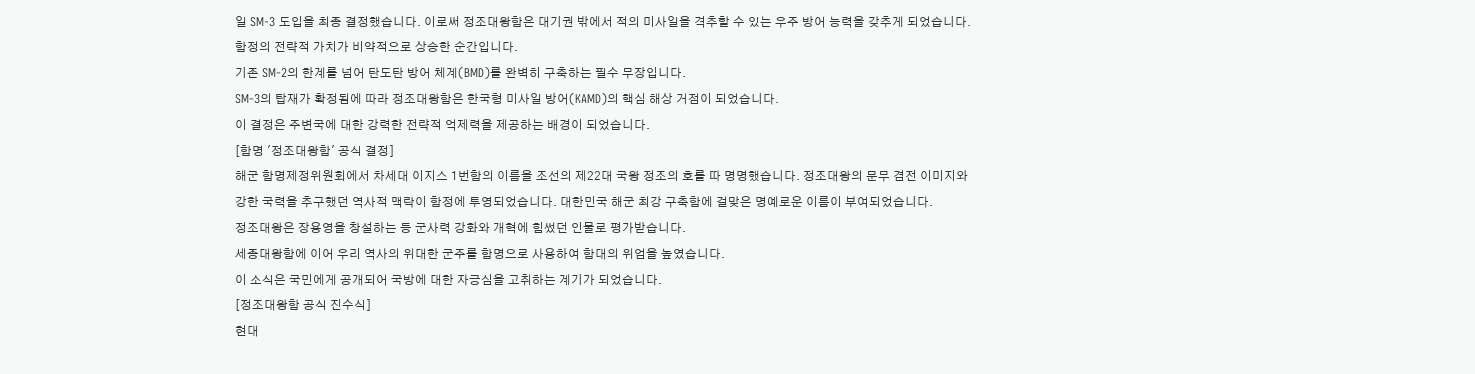일 SM-3 도입을 최종 결정했습니다. 이로써 정조대왕함은 대기권 밖에서 적의 미사일을 격추할 수 있는 우주 방어 능력을 갖추게 되었습니다. 함정의 전략적 가치가 비약적으로 상승한 순간입니다.
기존 SM-2의 한계를 넘어 탄도탄 방어 체계(BMD)를 완벽히 구축하는 필수 무장입니다.
SM-3의 탑재가 확정됨에 따라 정조대왕함은 한국형 미사일 방어(KAMD)의 핵심 해상 거점이 되었습니다.
이 결정은 주변국에 대한 강력한 전략적 억제력을 제공하는 배경이 되었습니다.
[함명 '정조대왕함' 공식 결정]
해군 함명제정위원회에서 차세대 이지스 1번함의 이름을 조선의 제22대 국왕 정조의 호를 따 명명했습니다. 정조대왕의 문무 겸전 이미지와 강한 국력을 추구했던 역사적 맥락이 함정에 투영되었습니다. 대한민국 해군 최강 구축함에 걸맞은 명예로운 이름이 부여되었습니다.
정조대왕은 장용영을 창설하는 등 군사력 강화와 개혁에 힘썼던 인물로 평가받습니다.
세종대왕함에 이어 우리 역사의 위대한 군주를 함명으로 사용하여 함대의 위엄을 높였습니다.
이 소식은 국민에게 공개되어 국방에 대한 자긍심을 고취하는 계기가 되었습니다.
[정조대왕함 공식 진수식]
현대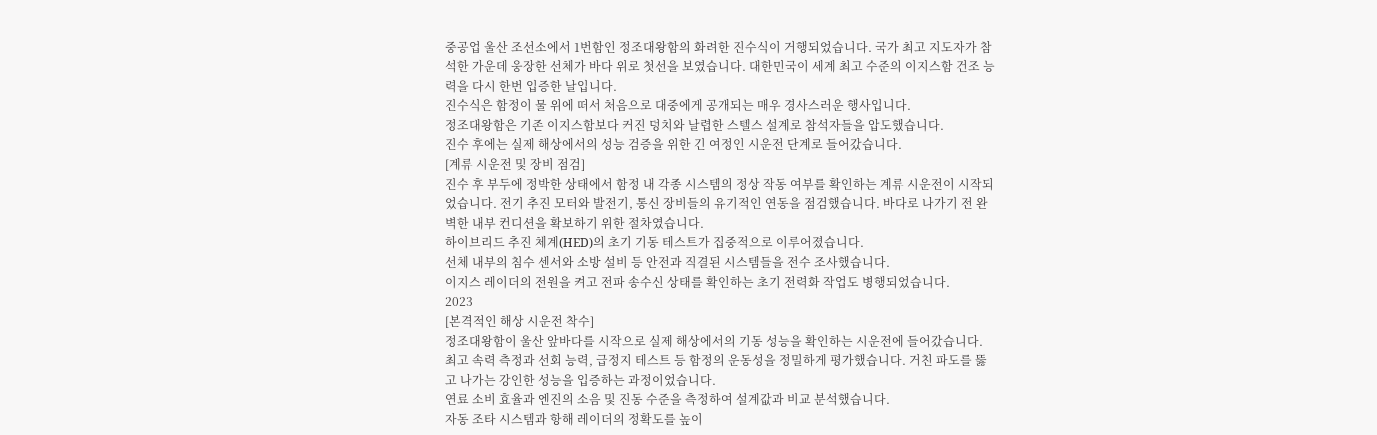중공업 울산 조선소에서 1번함인 정조대왕함의 화려한 진수식이 거행되었습니다. 국가 최고 지도자가 참석한 가운데 웅장한 선체가 바다 위로 첫선을 보였습니다. 대한민국이 세계 최고 수준의 이지스함 건조 능력을 다시 한번 입증한 날입니다.
진수식은 함정이 물 위에 떠서 처음으로 대중에게 공개되는 매우 경사스러운 행사입니다.
정조대왕함은 기존 이지스함보다 커진 덩치와 날렵한 스텔스 설계로 참석자들을 압도했습니다.
진수 후에는 실제 해상에서의 성능 검증을 위한 긴 여정인 시운전 단계로 들어갔습니다.
[계류 시운전 및 장비 점검]
진수 후 부두에 정박한 상태에서 함정 내 각종 시스템의 정상 작동 여부를 확인하는 계류 시운전이 시작되었습니다. 전기 추진 모터와 발전기, 통신 장비들의 유기적인 연동을 점검했습니다. 바다로 나가기 전 완벽한 내부 컨디션을 확보하기 위한 절차였습니다.
하이브리드 추진 체계(HED)의 초기 기동 테스트가 집중적으로 이루어졌습니다.
선체 내부의 침수 센서와 소방 설비 등 안전과 직결된 시스템들을 전수 조사했습니다.
이지스 레이더의 전원을 켜고 전파 송수신 상태를 확인하는 초기 전력화 작업도 병행되었습니다.
2023
[본격적인 해상 시운전 착수]
정조대왕함이 울산 앞바다를 시작으로 실제 해상에서의 기동 성능을 확인하는 시운전에 들어갔습니다. 최고 속력 측정과 선회 능력, 급정지 테스트 등 함정의 운동성을 정밀하게 평가했습니다. 거친 파도를 뚫고 나가는 강인한 성능을 입증하는 과정이었습니다.
연료 소비 효율과 엔진의 소음 및 진동 수준을 측정하여 설계값과 비교 분석했습니다.
자동 조타 시스템과 항해 레이더의 정확도를 높이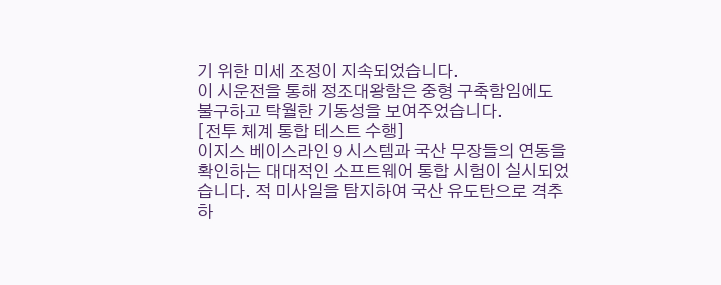기 위한 미세 조정이 지속되었습니다.
이 시운전을 통해 정조대왕함은 중형 구축함임에도 불구하고 탁월한 기동성을 보여주었습니다.
[전투 체계 통합 테스트 수행]
이지스 베이스라인 9 시스템과 국산 무장들의 연동을 확인하는 대대적인 소프트웨어 통합 시험이 실시되었습니다. 적 미사일을 탐지하여 국산 유도탄으로 격추하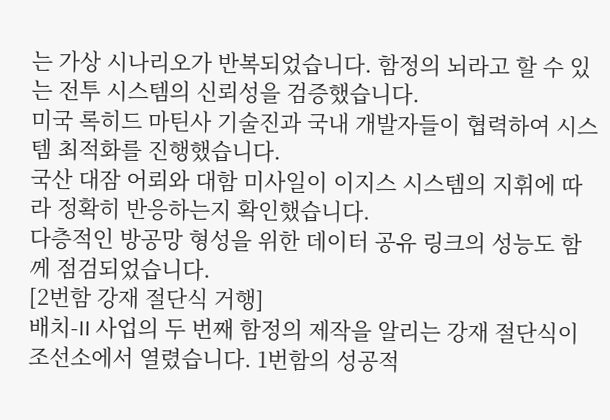는 가상 시나리오가 반복되었습니다. 함정의 뇌라고 할 수 있는 전투 시스템의 신뢰성을 검증했습니다.
미국 록히드 마틴사 기술진과 국내 개발자들이 협력하여 시스템 최적화를 진행했습니다.
국산 대잠 어뢰와 대함 미사일이 이지스 시스템의 지휘에 따라 정확히 반응하는지 확인했습니다.
다층적인 방공망 형성을 위한 데이터 공유 링크의 성능도 함께 점검되었습니다.
[2번함 강재 절단식 거행]
배치-II 사업의 두 번째 함정의 제작을 알리는 강재 절단식이 조선소에서 열렸습니다. 1번함의 성공적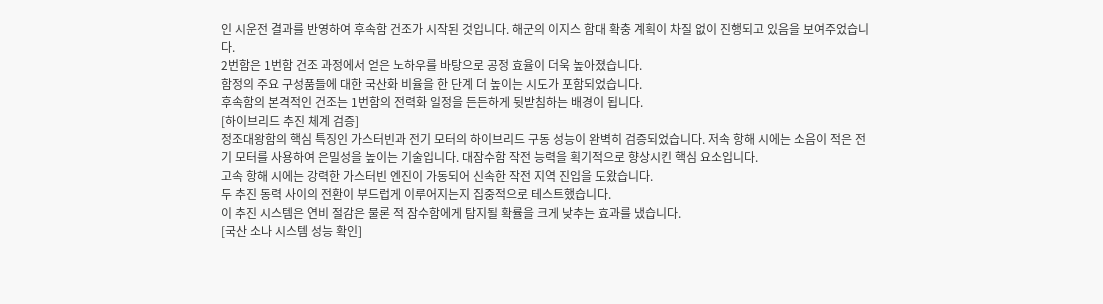인 시운전 결과를 반영하여 후속함 건조가 시작된 것입니다. 해군의 이지스 함대 확충 계획이 차질 없이 진행되고 있음을 보여주었습니다.
2번함은 1번함 건조 과정에서 얻은 노하우를 바탕으로 공정 효율이 더욱 높아졌습니다.
함정의 주요 구성품들에 대한 국산화 비율을 한 단계 더 높이는 시도가 포함되었습니다.
후속함의 본격적인 건조는 1번함의 전력화 일정을 든든하게 뒷받침하는 배경이 됩니다.
[하이브리드 추진 체계 검증]
정조대왕함의 핵심 특징인 가스터빈과 전기 모터의 하이브리드 구동 성능이 완벽히 검증되었습니다. 저속 항해 시에는 소음이 적은 전기 모터를 사용하여 은밀성을 높이는 기술입니다. 대잠수함 작전 능력을 획기적으로 향상시킨 핵심 요소입니다.
고속 항해 시에는 강력한 가스터빈 엔진이 가동되어 신속한 작전 지역 진입을 도왔습니다.
두 추진 동력 사이의 전환이 부드럽게 이루어지는지 집중적으로 테스트했습니다.
이 추진 시스템은 연비 절감은 물론 적 잠수함에게 탐지될 확률을 크게 낮추는 효과를 냈습니다.
[국산 소나 시스템 성능 확인]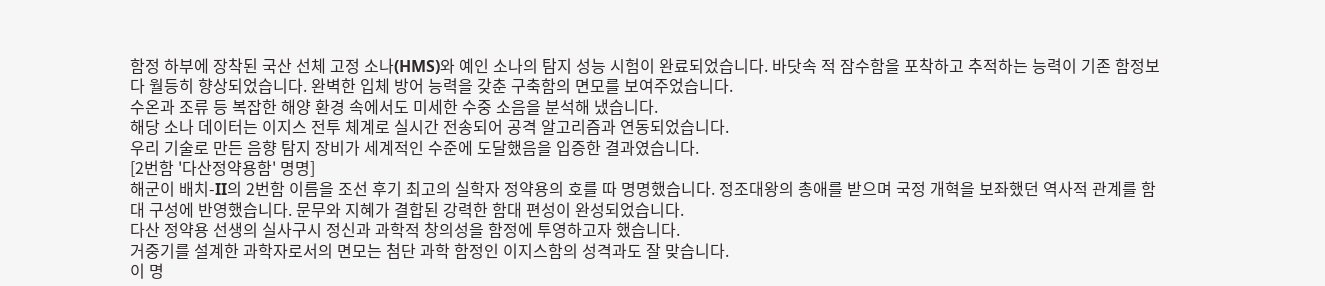함정 하부에 장착된 국산 선체 고정 소나(HMS)와 예인 소나의 탐지 성능 시험이 완료되었습니다. 바닷속 적 잠수함을 포착하고 추적하는 능력이 기존 함정보다 월등히 향상되었습니다. 완벽한 입체 방어 능력을 갖춘 구축함의 면모를 보여주었습니다.
수온과 조류 등 복잡한 해양 환경 속에서도 미세한 수중 소음을 분석해 냈습니다.
해당 소나 데이터는 이지스 전투 체계로 실시간 전송되어 공격 알고리즘과 연동되었습니다.
우리 기술로 만든 음향 탐지 장비가 세계적인 수준에 도달했음을 입증한 결과였습니다.
[2번함 '다산정약용함' 명명]
해군이 배치-II의 2번함 이름을 조선 후기 최고의 실학자 정약용의 호를 따 명명했습니다. 정조대왕의 총애를 받으며 국정 개혁을 보좌했던 역사적 관계를 함대 구성에 반영했습니다. 문무와 지혜가 결합된 강력한 함대 편성이 완성되었습니다.
다산 정약용 선생의 실사구시 정신과 과학적 창의성을 함정에 투영하고자 했습니다.
거중기를 설계한 과학자로서의 면모는 첨단 과학 함정인 이지스함의 성격과도 잘 맞습니다.
이 명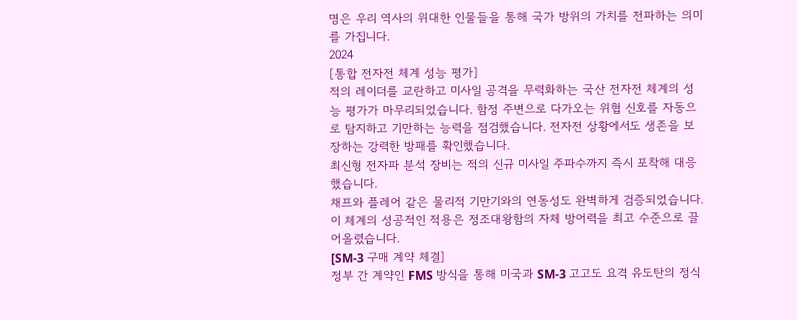명은 우리 역사의 위대한 인물들을 통해 국가 방위의 가치를 전파하는 의미를 가집니다.
2024
[통합 전자전 체계 성능 평가]
적의 레이더를 교란하고 미사일 공격을 무력화하는 국산 전자전 체계의 성능 평가가 마무리되었습니다. 함정 주변으로 다가오는 위협 신호를 자동으로 탐지하고 기만하는 능력을 점검했습니다. 전자전 상황에서도 생존을 보장하는 강력한 방패를 확인했습니다.
최신형 전자파 분석 장비는 적의 신규 미사일 주파수까지 즉시 포착해 대응했습니다.
채프와 플레어 같은 물리적 기만기와의 연동성도 완벽하게 검증되었습니다.
이 체계의 성공적인 적용은 정조대왕함의 자체 방어력을 최고 수준으로 끌어올렸습니다.
[SM-3 구매 계약 체결]
정부 간 계약인 FMS 방식을 통해 미국과 SM-3 고고도 요격 유도탄의 정식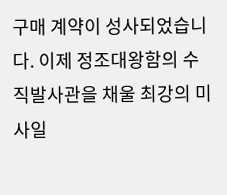구매 계약이 성사되었습니다. 이제 정조대왕함의 수직발사관을 채울 최강의 미사일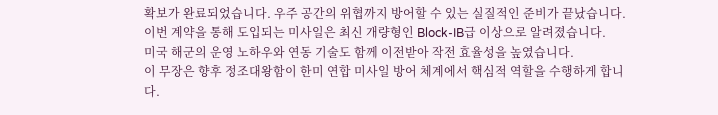확보가 완료되었습니다. 우주 공간의 위협까지 방어할 수 있는 실질적인 준비가 끝났습니다.
이번 계약을 통해 도입되는 미사일은 최신 개량형인 Block-IB급 이상으로 알려졌습니다.
미국 해군의 운영 노하우와 연동 기술도 함께 이전받아 작전 효율성을 높였습니다.
이 무장은 향후 정조대왕함이 한미 연합 미사일 방어 체계에서 핵심적 역할을 수행하게 합니다.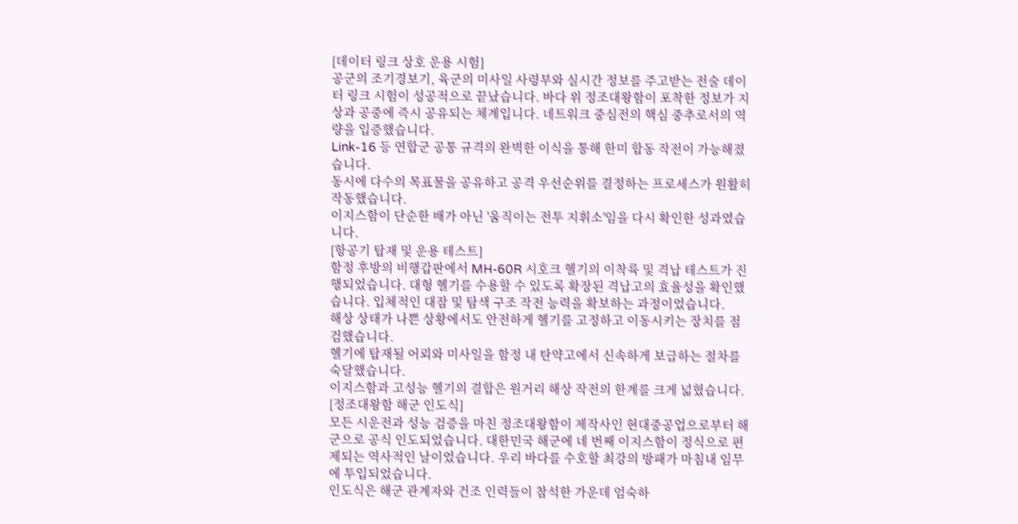[데이터 링크 상호 운용 시험]
공군의 조기경보기, 육군의 미사일 사령부와 실시간 정보를 주고받는 전술 데이터 링크 시험이 성공적으로 끝났습니다. 바다 위 정조대왕함이 포착한 정보가 지상과 공중에 즉시 공유되는 체계입니다. 네트워크 중심전의 핵심 중추로서의 역량을 입증했습니다.
Link-16 등 연합군 공통 규격의 완벽한 이식을 통해 한미 합동 작전이 가능해졌습니다.
동시에 다수의 목표물을 공유하고 공격 우선순위를 결정하는 프로세스가 원활히 작동했습니다.
이지스함이 단순한 배가 아닌 '움직이는 전투 지휘소'임을 다시 확인한 성과였습니다.
[항공기 탑재 및 운용 테스트]
함정 후방의 비행갑판에서 MH-60R 시호크 헬기의 이착륙 및 격납 테스트가 진행되었습니다. 대형 헬기를 수용할 수 있도록 확장된 격납고의 효율성을 확인했습니다. 입체적인 대잠 및 탐색 구조 작전 능력을 확보하는 과정이었습니다.
해상 상태가 나쁜 상황에서도 안전하게 헬기를 고정하고 이동시키는 장치를 점검했습니다.
헬기에 탑재될 어뢰와 미사일을 함정 내 탄약고에서 신속하게 보급하는 절차를 숙달했습니다.
이지스함과 고성능 헬기의 결합은 원거리 해상 작전의 한계를 크게 넓혔습니다.
[정조대왕함 해군 인도식]
모든 시운전과 성능 검증을 마친 정조대왕함이 제작사인 현대중공업으로부터 해군으로 공식 인도되었습니다. 대한민국 해군에 네 번째 이지스함이 정식으로 편제되는 역사적인 날이었습니다. 우리 바다를 수호할 최강의 방패가 마침내 임무에 투입되었습니다.
인도식은 해군 관계자와 건조 인력들이 참석한 가운데 엄숙하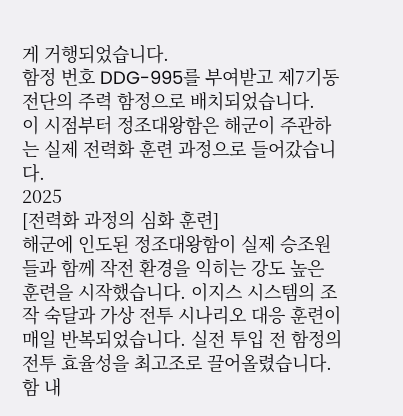게 거행되었습니다.
함정 번호 DDG-995를 부여받고 제7기동전단의 주력 함정으로 배치되었습니다.
이 시점부터 정조대왕함은 해군이 주관하는 실제 전력화 훈련 과정으로 들어갔습니다.
2025
[전력화 과정의 심화 훈련]
해군에 인도된 정조대왕함이 실제 승조원들과 함께 작전 환경을 익히는 강도 높은 훈련을 시작했습니다. 이지스 시스템의 조작 숙달과 가상 전투 시나리오 대응 훈련이 매일 반복되었습니다. 실전 투입 전 함정의 전투 효율성을 최고조로 끌어올렸습니다.
함 내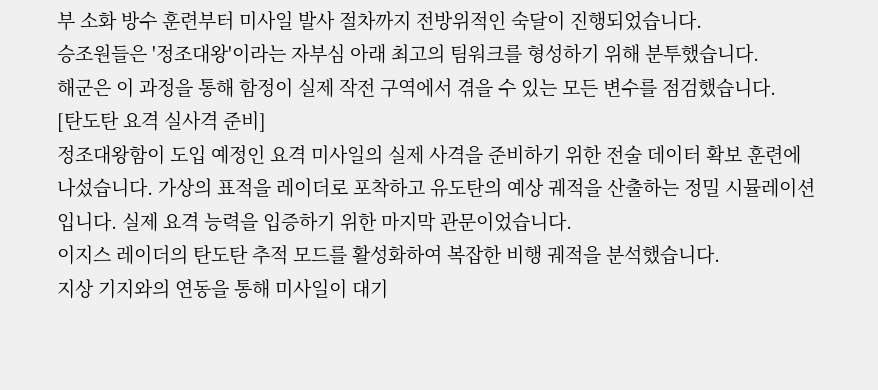부 소화 방수 훈련부터 미사일 발사 절차까지 전방위적인 숙달이 진행되었습니다.
승조원들은 '정조대왕'이라는 자부심 아래 최고의 팀워크를 형성하기 위해 분투했습니다.
해군은 이 과정을 통해 함정이 실제 작전 구역에서 겪을 수 있는 모든 변수를 점검했습니다.
[탄도탄 요격 실사격 준비]
정조대왕함이 도입 예정인 요격 미사일의 실제 사격을 준비하기 위한 전술 데이터 확보 훈련에 나섰습니다. 가상의 표적을 레이더로 포착하고 유도탄의 예상 궤적을 산출하는 정밀 시뮬레이션입니다. 실제 요격 능력을 입증하기 위한 마지막 관문이었습니다.
이지스 레이더의 탄도탄 추적 모드를 활성화하여 복잡한 비행 궤적을 분석했습니다.
지상 기지와의 연동을 통해 미사일이 대기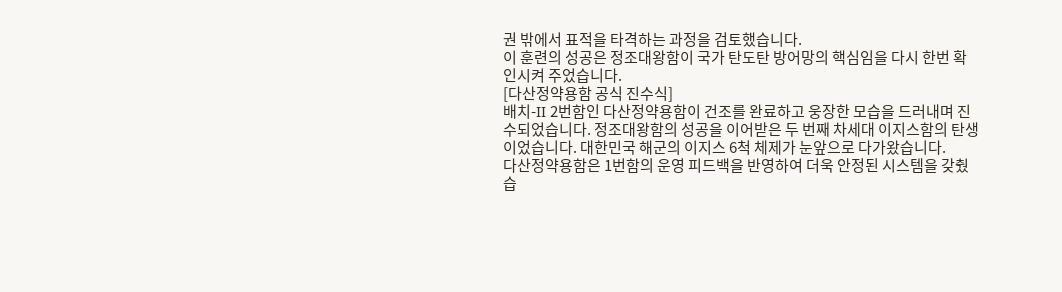권 밖에서 표적을 타격하는 과정을 검토했습니다.
이 훈련의 성공은 정조대왕함이 국가 탄도탄 방어망의 핵심임을 다시 한번 확인시켜 주었습니다.
[다산정약용함 공식 진수식]
배치-II 2번함인 다산정약용함이 건조를 완료하고 웅장한 모습을 드러내며 진수되었습니다. 정조대왕함의 성공을 이어받은 두 번째 차세대 이지스함의 탄생이었습니다. 대한민국 해군의 이지스 6척 체제가 눈앞으로 다가왔습니다.
다산정약용함은 1번함의 운영 피드백을 반영하여 더욱 안정된 시스템을 갖췄습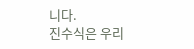니다.
진수식은 우리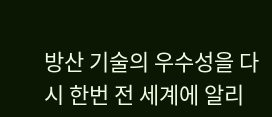방산 기술의 우수성을 다시 한번 전 세계에 알리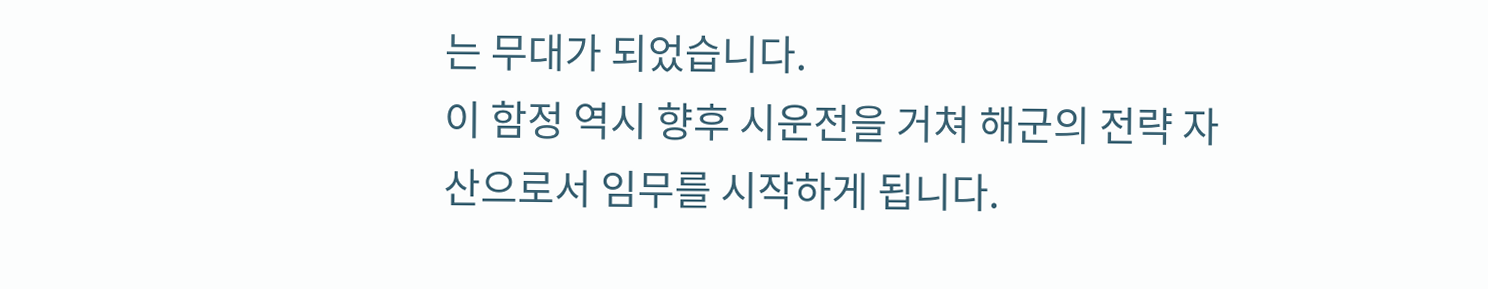는 무대가 되었습니다.
이 함정 역시 향후 시운전을 거쳐 해군의 전략 자산으로서 임무를 시작하게 됩니다.